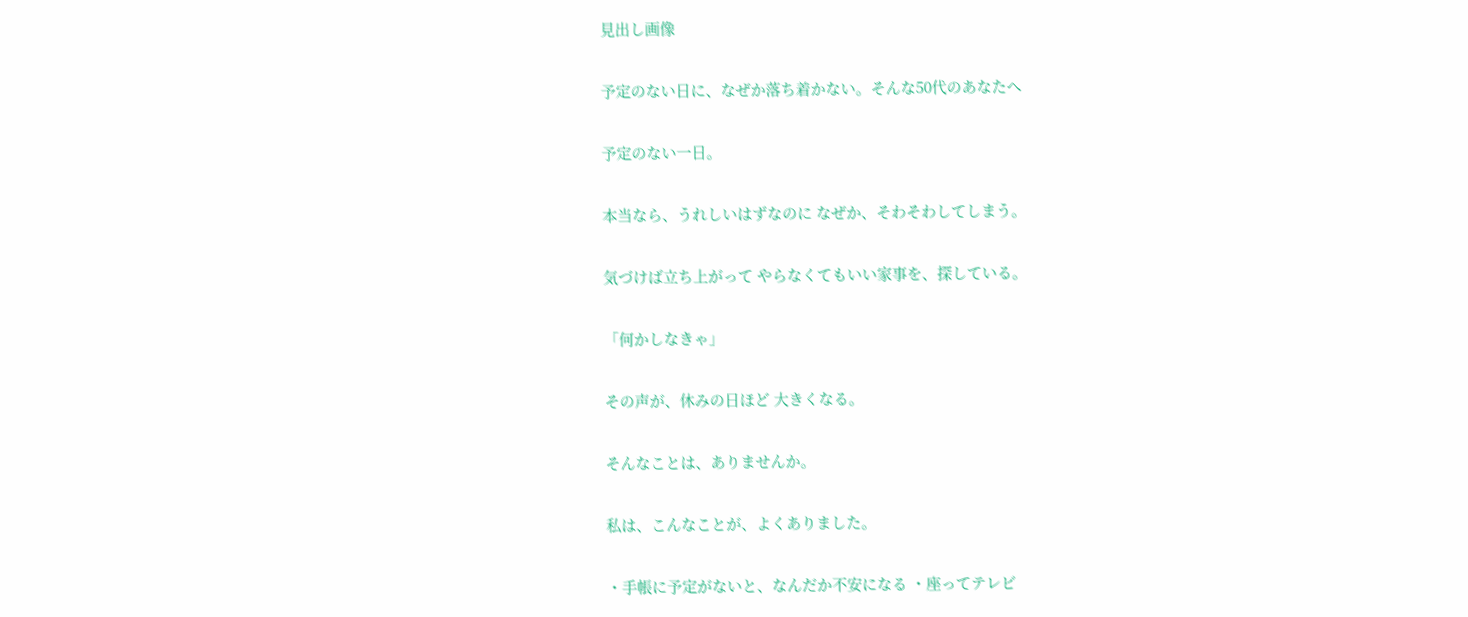見出し画像

予定のない日に、なぜか落ち着かない。そんな50代のあなたへ

予定のない一日。

本当なら、うれしいはずなのに なぜか、そわそわしてしまう。

気づけば立ち上がって やらなくてもいい家事を、探している。

「何かしなきゃ」

その声が、休みの日ほど 大きくなる。

そんなことは、ありませんか。

私は、こんなことが、よくありました。

・手帳に予定がないと、なんだか不安になる ・座ってテレビ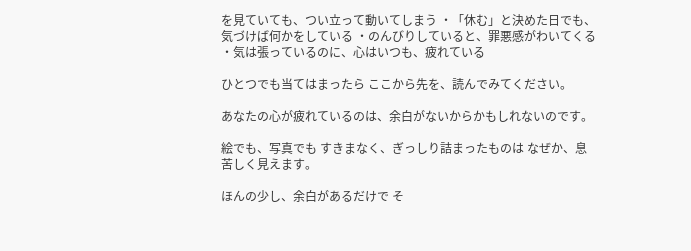を見ていても、つい立って動いてしまう ・「休む」と決めた日でも、気づけば何かをしている ・のんびりしていると、罪悪感がわいてくる ・気は張っているのに、心はいつも、疲れている

ひとつでも当てはまったら ここから先を、読んでみてください。

あなたの心が疲れているのは、余白がないからかもしれないのです。

絵でも、写真でも すきまなく、ぎっしり詰まったものは なぜか、息苦しく見えます。

ほんの少し、余白があるだけで そ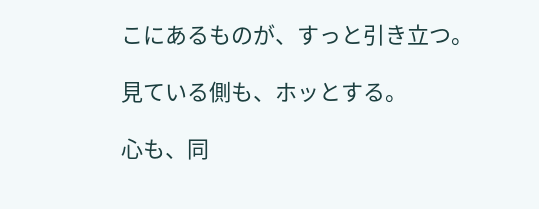こにあるものが、すっと引き立つ。

見ている側も、ホッとする。

心も、同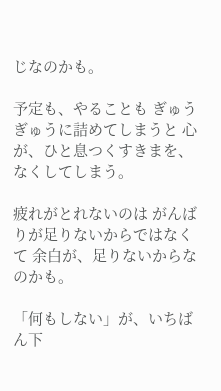じなのかも。

予定も、やることも ぎゅうぎゅうに詰めてしまうと 心が、ひと息つくすきまを、なくしてしまう。

疲れがとれないのは がんばりが足りないからではなくて 余白が、足りないからなのかも。

「何もしない」が、いちばん下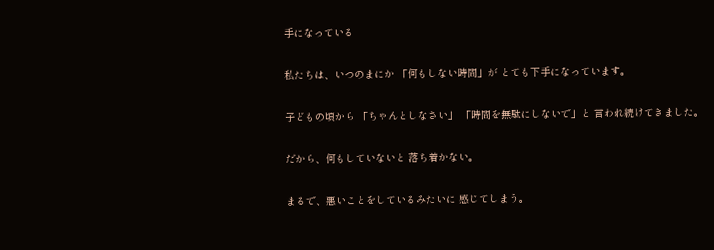手になっている

私たちは、いつのまにか 「何もしない時間」が とても下手になっています。

子どもの頃から 「ちゃんとしなさい」 「時間を無駄にしないで」と 言われ続けてきました。

だから、何もしていないと 落ち着かない。

まるで、悪いことをしているみたいに 感じてしまう。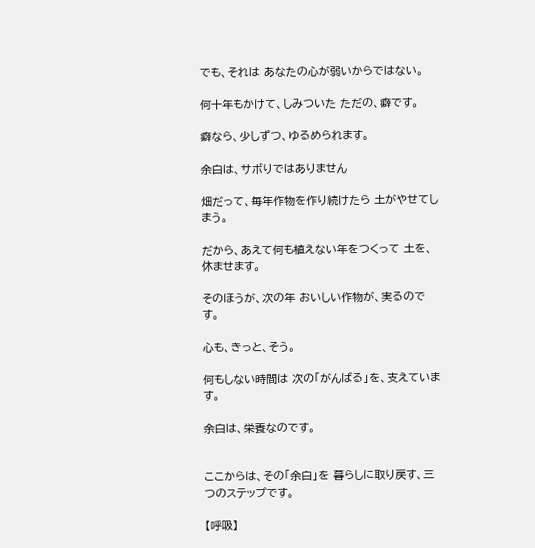でも、それは あなたの心が弱いからではない。

何十年もかけて、しみついた ただの、癖です。

癖なら、少しずつ、ゆるめられます。

余白は、サボりではありません

畑だって、毎年作物を作り続けたら 土がやせてしまう。

だから、あえて何も植えない年をつくって 土を、休ませます。

そのほうが、次の年 おいしい作物が、実るのです。

心も、きっと、そう。

何もしない時間は 次の「がんばる」を、支えています。

余白は、栄養なのです。


ここからは、その「余白」を 暮らしに取り戻す、三つのステップです。

【呼吸】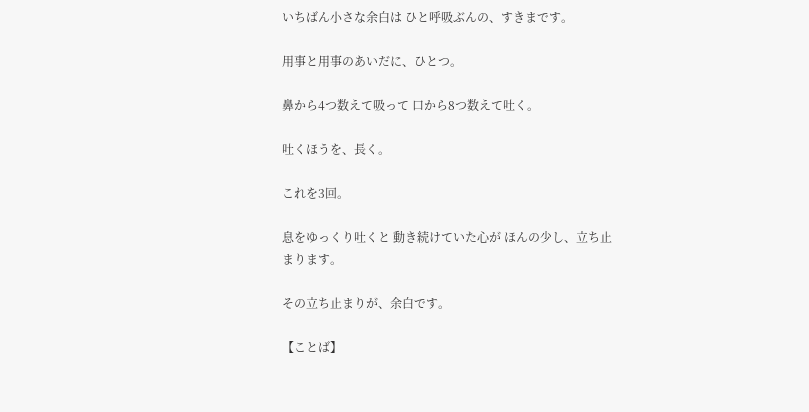いちばん小さな余白は ひと呼吸ぶんの、すきまです。

用事と用事のあいだに、ひとつ。

鼻から4つ数えて吸って 口から8つ数えて吐く。

吐くほうを、長く。

これを3回。

息をゆっくり吐くと 動き続けていた心が ほんの少し、立ち止まります。

その立ち止まりが、余白です。

【ことば】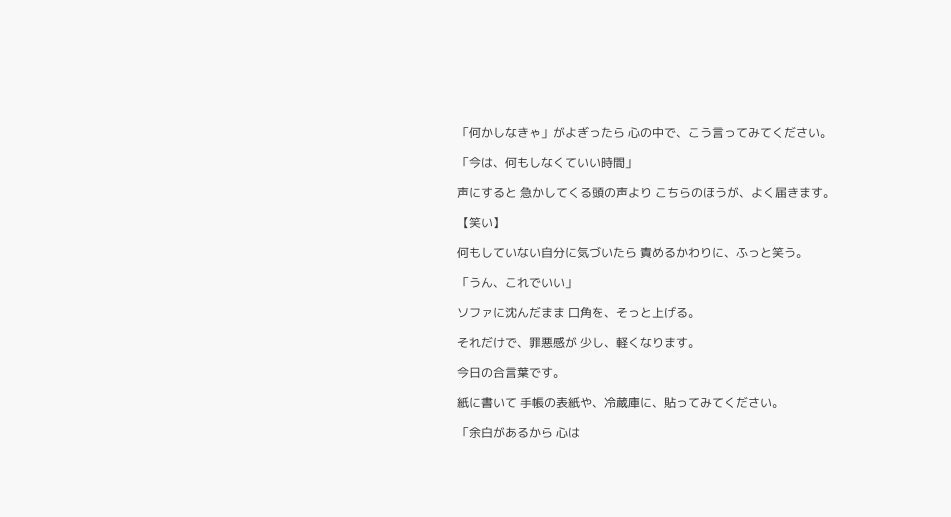「何かしなきゃ」がよぎったら 心の中で、こう言ってみてください。

「今は、何もしなくていい時間」

声にすると 急かしてくる頭の声より こちらのほうが、よく届きます。

【笑い】

何もしていない自分に気づいたら 責めるかわりに、ふっと笑う。

「うん、これでいい」

ソファに沈んだまま 口角を、そっと上げる。

それだけで、罪悪感が 少し、軽くなります。

今日の合言葉です。

紙に書いて 手帳の表紙や、冷蔵庫に、貼ってみてください。

「余白があるから 心は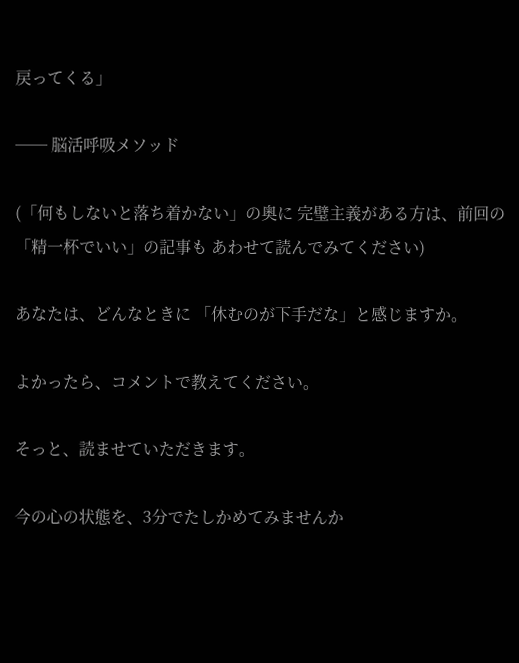戻ってくる」

── 脳活呼吸メソッド

(「何もしないと落ち着かない」の奥に 完璧主義がある方は、前回の「精一杯でいい」の記事も あわせて読んでみてください)

あなたは、どんなときに 「休むのが下手だな」と感じますか。

よかったら、コメントで教えてください。

そっと、読ませていただきます。

今の心の状態を、3分でたしかめてみませんか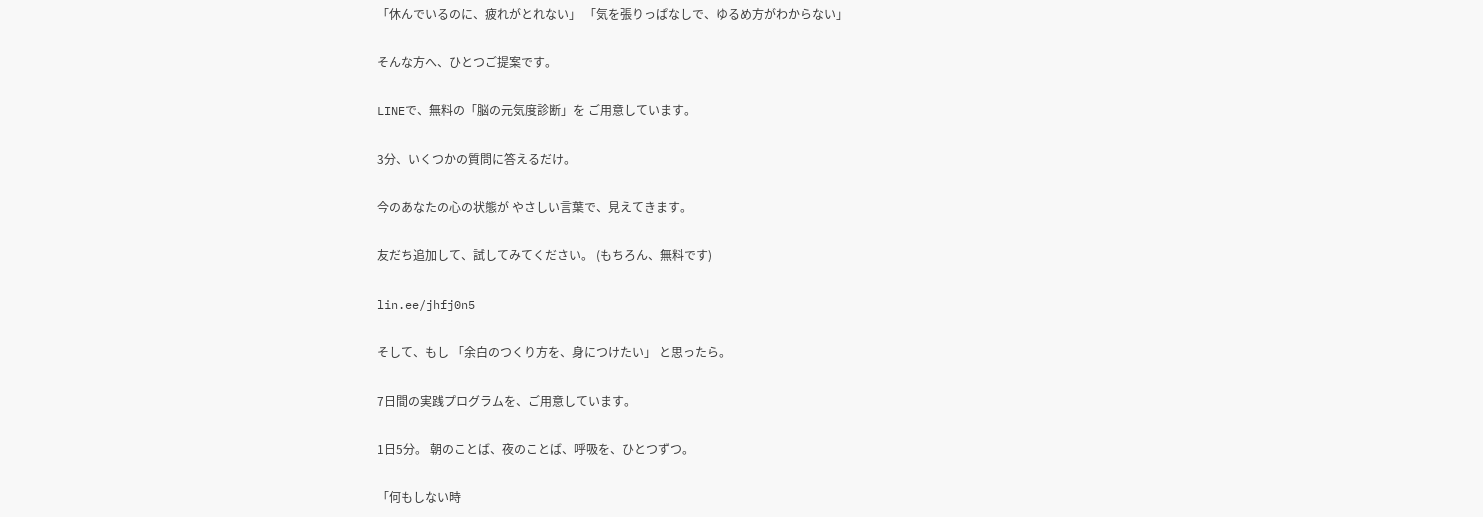「休んでいるのに、疲れがとれない」 「気を張りっぱなしで、ゆるめ方がわからない」

そんな方へ、ひとつご提案です。

LINEで、無料の「脳の元気度診断」を ご用意しています。

3分、いくつかの質問に答えるだけ。

今のあなたの心の状態が やさしい言葉で、見えてきます。

友だち追加して、試してみてください。 (もちろん、無料です)

lin.ee/jhfj0n5

そして、もし 「余白のつくり方を、身につけたい」 と思ったら。

7日間の実践プログラムを、ご用意しています。

1日5分。 朝のことば、夜のことば、呼吸を、ひとつずつ。

「何もしない時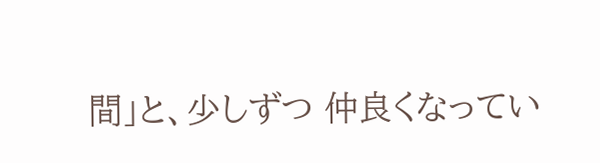間」と、少しずつ 仲良くなってい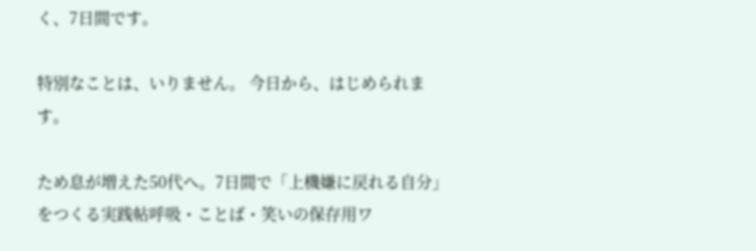く、7日間です。

特別なことは、いりません。 今日から、はじめられます。

ため息が増えた50代へ。7日間で「上機嫌に戻れる自分」をつくる実践帖呼吸・ことば・笑いの保存用ワ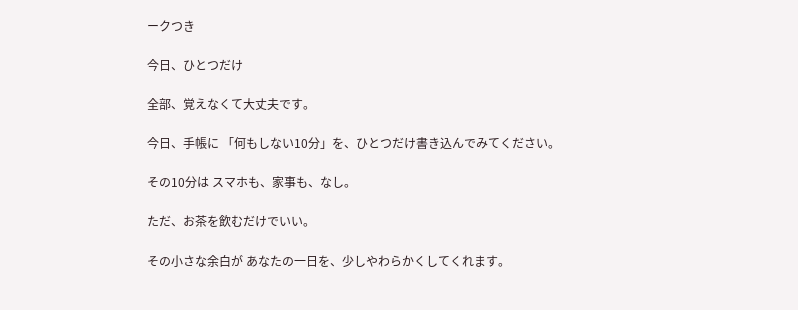ークつき

今日、ひとつだけ

全部、覚えなくて大丈夫です。

今日、手帳に 「何もしない10分」を、ひとつだけ書き込んでみてください。

その10分は スマホも、家事も、なし。

ただ、お茶を飲むだけでいい。

その小さな余白が あなたの一日を、少しやわらかくしてくれます。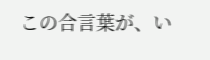この合言葉が、い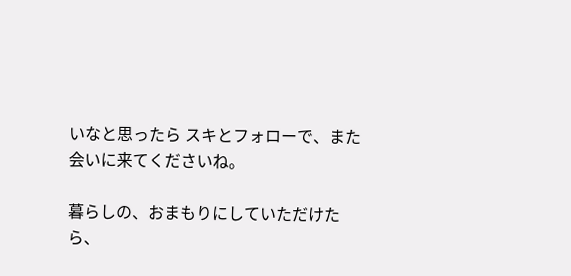いなと思ったら スキとフォローで、また会いに来てくださいね。

暮らしの、おまもりにしていただけたら、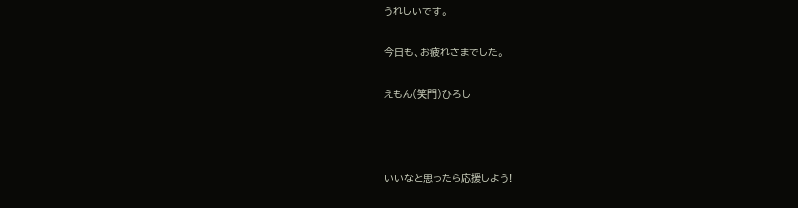うれしいです。

今日も、お疲れさまでした。

えもん(笑門)ひろし



いいなと思ったら応援しよう!